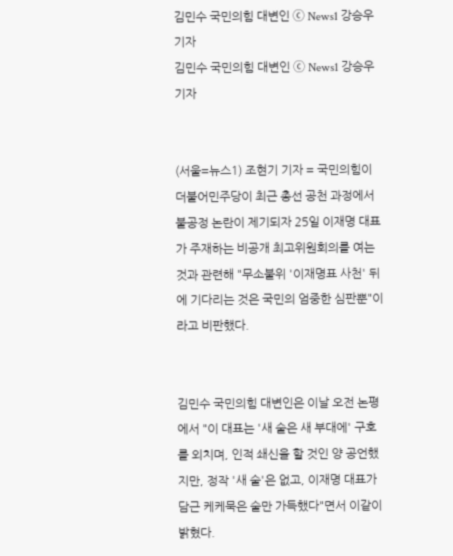김민수 국민의힘 대변인 ⓒ News1 강승우 기자
김민수 국민의힘 대변인 ⓒ News1 강승우 기자


(서울=뉴스1) 조현기 기자 = 국민의힘이 더불어민주당이 최근 총선 공천 과정에서 불공정 논란이 제기되자 25일 이재명 대표가 주재하는 비공개 최고위원회의를 여는 것과 관련해 "무소불위 '이재명표 사천' 뒤에 기다리는 것은 국민의 엄중한 심판뿐"이라고 비판했다.


김민수 국민의힘 대변인은 이날 오전 논평에서 "이 대표는 '새 술은 새 부대에' 구호를 외치며, 인적 쇄신을 할 것인 양 공언했지만, 정작 '새 술'은 없고, 이재명 대표가 담근 케케묵은 술만 가득했다"면서 이같이 밝혔다.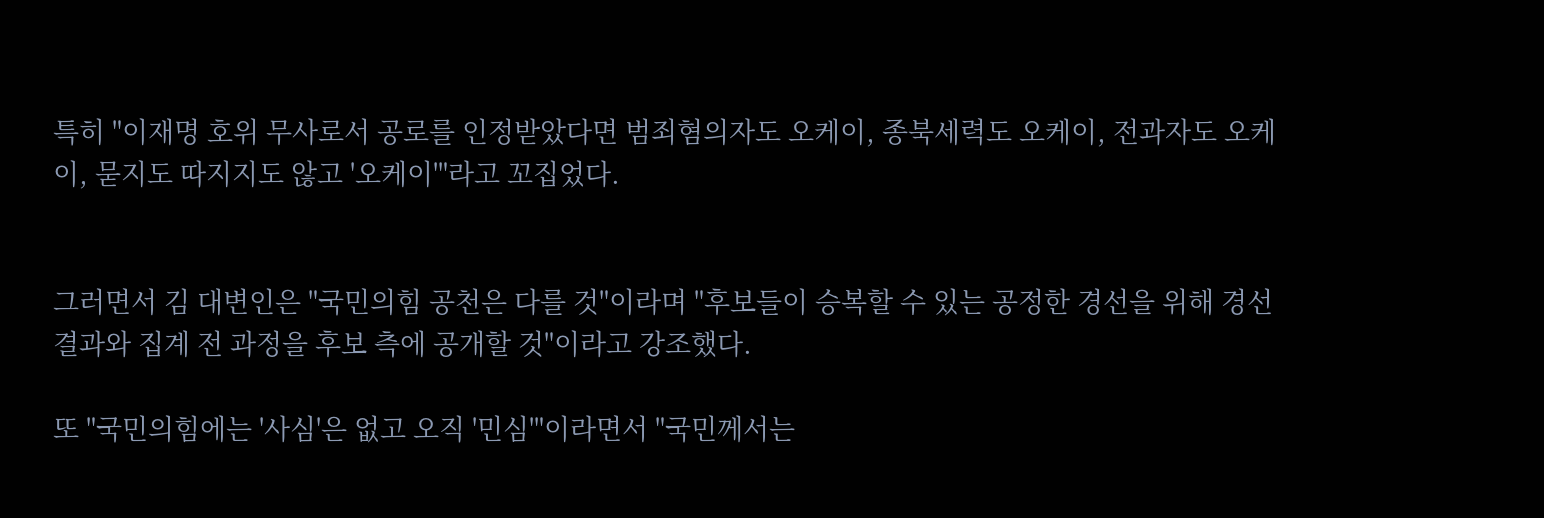특히 "이재명 호위 무사로서 공로를 인정받았다면 범죄혐의자도 오케이, 종북세력도 오케이, 전과자도 오케이, 묻지도 따지지도 않고 '오케이'"라고 꼬집었다.


그러면서 김 대변인은 "국민의힘 공천은 다를 것"이라며 "후보들이 승복할 수 있는 공정한 경선을 위해 경선 결과와 집계 전 과정을 후보 측에 공개할 것"이라고 강조했다.

또 "국민의힘에는 '사심'은 없고 오직 '민심'"이라면서 "국민께서는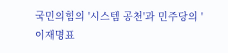국민의힘의 '시스템 공천'과 민주당의 '이재명표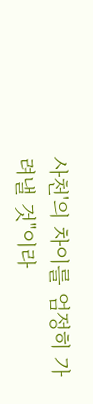사천'의 차이를 엄정히 가려낼 것"이라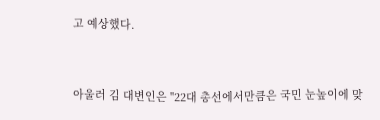고 예상했다.


아울러 김 대변인은 "22대 총선에서만큼은 국민 눈높이에 맞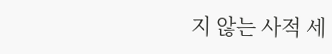지 않는 사적 세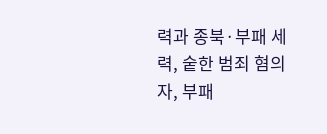력과 종북·부패 세력, 숱한 범죄 혐의자, 부패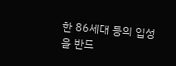한 86세대 등의 입성을 반드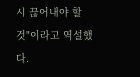시 끊어내야 할 것"이라고 역설했다.